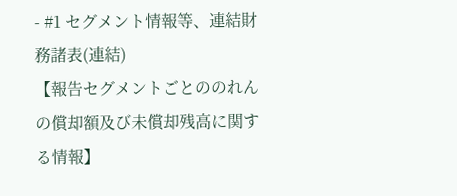- #1 セグメント情報等、連結財務諸表(連結)
【報告セグメントごとののれんの償却額及び未償却残高に関する情報】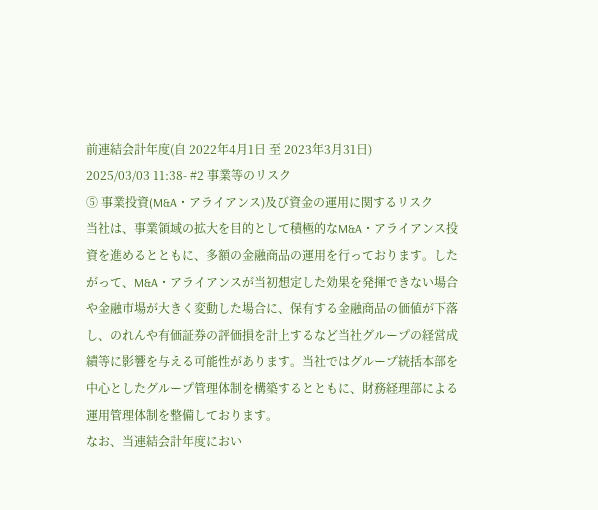前連結会計年度(自 2022年4月1日 至 2023年3月31日)
2025/03/03 11:38- #2 事業等のリスク
⑤ 事業投資(M&A・アライアンス)及び資金の運用に関するリスク
当社は、事業領域の拡大を目的として積極的なM&A・アライアンス投資を進めるとともに、多額の金融商品の運用を行っております。したがって、M&A・アライアンスが当初想定した効果を発揮できない場合や金融市場が大きく変動した場合に、保有する金融商品の価値が下落し、のれんや有価証券の評価損を計上するなど当社グループの経営成績等に影響を与える可能性があります。当社ではグループ統括本部を中心としたグループ管理体制を構築するとともに、財務経理部による運用管理体制を整備しております。
なお、当連結会計年度におい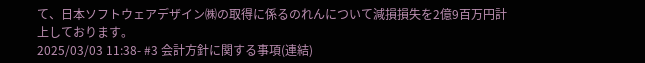て、日本ソフトウェアデザイン㈱の取得に係るのれんについて減損損失を2億9百万円計上しております。
2025/03/03 11:38- #3 会計方針に関する事項(連結)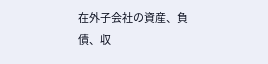在外子会社の資産、負債、収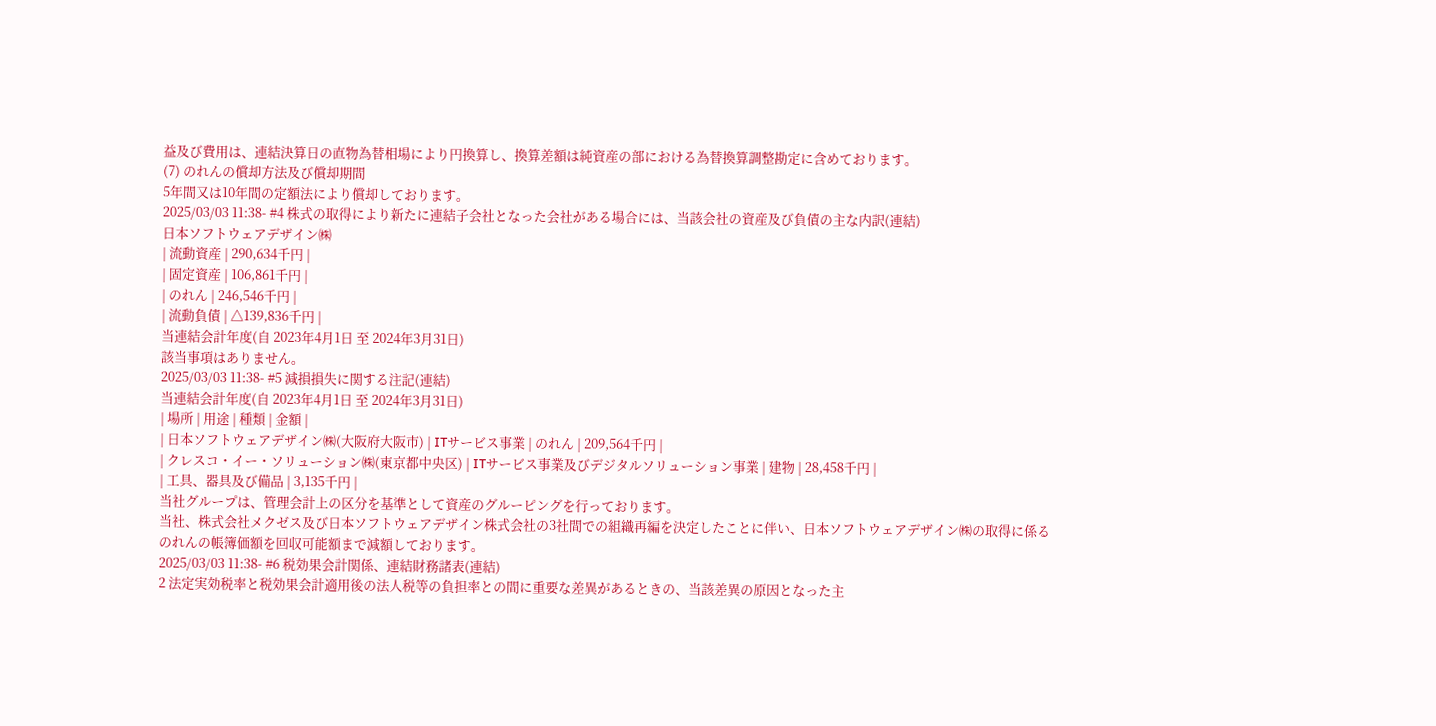益及び費用は、連結決算日の直物為替相場により円換算し、換算差額は純資産の部における為替換算調整勘定に含めております。
(7) のれんの償却方法及び償却期間
5年間又は10年間の定額法により償却しております。
2025/03/03 11:38- #4 株式の取得により新たに連結子会社となった会社がある場合には、当該会社の資産及び負債の主な内訳(連結)
日本ソフトウェアデザイン㈱
| 流動資産 | 290,634千円 |
| 固定資産 | 106,861千円 |
| のれん | 246,546千円 |
| 流動負債 | △139,836千円 |
当連結会計年度(自 2023年4月1日 至 2024年3月31日)
該当事項はありません。
2025/03/03 11:38- #5 減損損失に関する注記(連結)
当連結会計年度(自 2023年4月1日 至 2024年3月31日)
| 場所 | 用途 | 種類 | 金額 |
| 日本ソフトウェアデザイン㈱(大阪府大阪市) | ITサービス事業 | のれん | 209,564千円 |
| クレスコ・イー・ソリューション㈱(東京都中央区) | ITサービス事業及びデジタルソリューション事業 | 建物 | 28,458千円 |
| 工具、器具及び備品 | 3,135千円 |
当社グループは、管理会計上の区分を基準として資産のグルーピングを行っております。
当社、株式会社メクゼス及び日本ソフトウェアデザイン株式会社の3社間での組織再編を決定したことに伴い、日本ソフトウェアデザイン㈱の取得に係る
のれんの帳簿価額を回収可能額まで減額しております。
2025/03/03 11:38- #6 税効果会計関係、連結財務諸表(連結)
2 法定実効税率と税効果会計適用後の法人税等の負担率との間に重要な差異があるときの、当該差異の原因となった主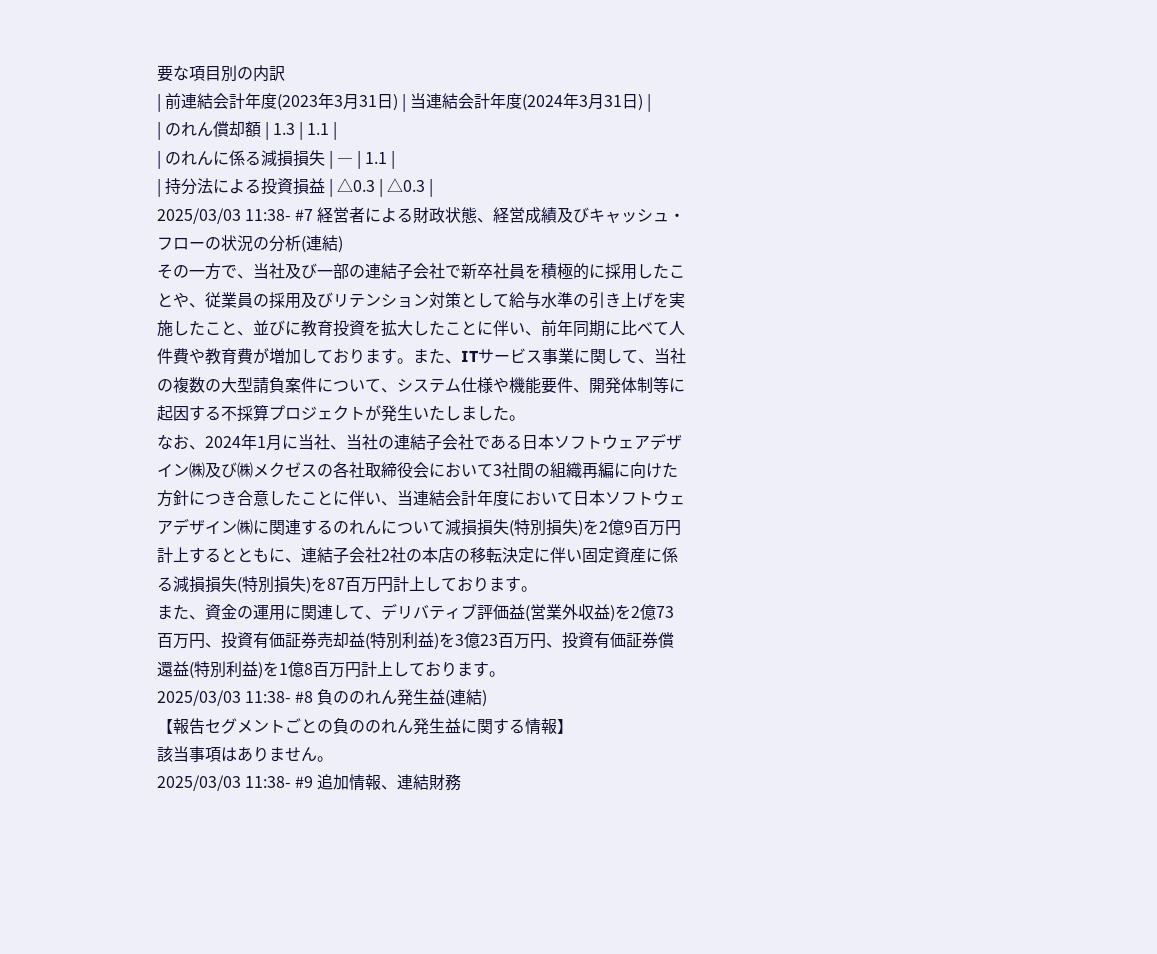要な項目別の内訳
| 前連結会計年度(2023年3月31日) | 当連結会計年度(2024年3月31日) |
| のれん償却額 | 1.3 | 1.1 |
| のれんに係る減損損失 | ― | 1.1 |
| 持分法による投資損益 | △0.3 | △0.3 |
2025/03/03 11:38- #7 経営者による財政状態、経営成績及びキャッシュ・フローの状況の分析(連結)
その一方で、当社及び一部の連結子会社で新卒社員を積極的に採用したことや、従業員の採用及びリテンション対策として給与水準の引き上げを実施したこと、並びに教育投資を拡大したことに伴い、前年同期に比べて人件費や教育費が増加しております。また、ITサービス事業に関して、当社の複数の大型請負案件について、システム仕様や機能要件、開発体制等に起因する不採算プロジェクトが発生いたしました。
なお、2024年1月に当社、当社の連結子会社である日本ソフトウェアデザイン㈱及び㈱メクゼスの各社取締役会において3社間の組織再編に向けた方針につき合意したことに伴い、当連結会計年度において日本ソフトウェアデザイン㈱に関連するのれんについて減損損失(特別損失)を2億9百万円計上するとともに、連結子会社2社の本店の移転決定に伴い固定資産に係る減損損失(特別損失)を87百万円計上しております。
また、資金の運用に関連して、デリバティブ評価益(営業外収益)を2億73百万円、投資有価証券売却益(特別利益)を3億23百万円、投資有価証券償還益(特別利益)を1億8百万円計上しております。
2025/03/03 11:38- #8 負ののれん発生益(連結)
【報告セグメントごとの負ののれん発生益に関する情報】
該当事項はありません。
2025/03/03 11:38- #9 追加情報、連結財務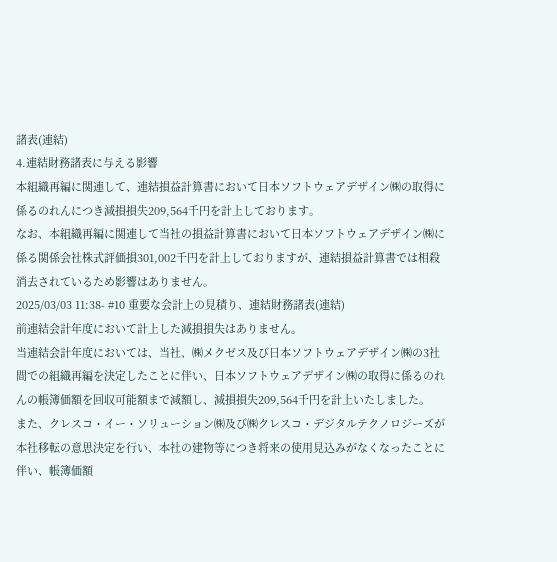諸表(連結)
4.連結財務諸表に与える影響
本組織再編に関連して、連結損益計算書において日本ソフトウェアデザイン㈱の取得に係るのれんにつき減損損失209,564千円を計上しております。
なお、本組織再編に関連して当社の損益計算書において日本ソフトウェアデザイン㈱に係る関係会社株式評価損301,002千円を計上しておりますが、連結損益計算書では相殺消去されているため影響はありません。
2025/03/03 11:38- #10 重要な会計上の見積り、連結財務諸表(連結)
前連結会計年度において計上した減損損失はありません。
当連結会計年度においては、当社、㈱メクゼス及び日本ソフトウェアデザイン㈱の3社間での組織再編を決定したことに伴い、日本ソフトウェアデザイン㈱の取得に係るのれんの帳簿価額を回収可能額まで減額し、減損損失209,564千円を計上いたしました。
また、クレスコ・イー・ソリューション㈱及び㈱クレスコ・デジタルテクノロジーズが本社移転の意思決定を行い、本社の建物等につき将来の使用見込みがなくなったことに伴い、帳簿価額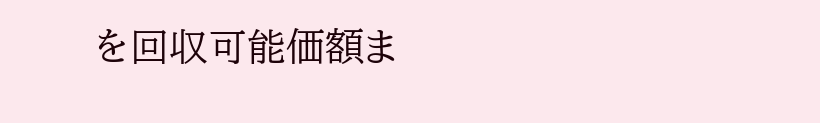を回収可能価額ま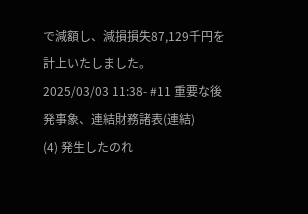で減額し、減損損失87,129千円を計上いたしました。
2025/03/03 11:38- #11 重要な後発事象、連結財務諸表(連結)
(4) 発生したのれ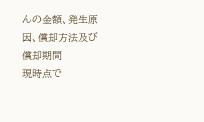んの金額、発生原因、償却方法及び償却期間
現時点で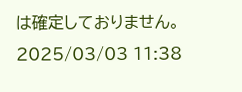は確定しておりません。
2025/03/03 11:38